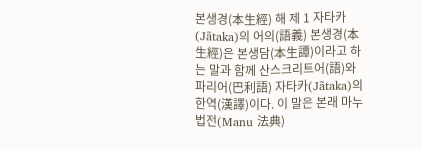본생경(本生經) 해 제 1 자타카(Jãtaka)의 어의(語義) 본생경(本生經)은 본생담(本生譚)이라고 하는 말과 함께 산스크리트어(語)와 파리어(巴利語) 자타카(Jãtaka)의 한역(漢譯)이다. 이 말은 본래 마누법전(Manu 法典)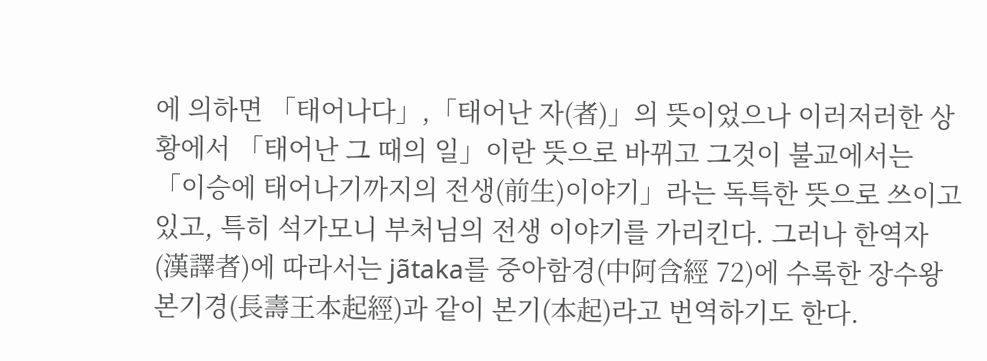에 의하면 「태어나다」,「태어난 자(者)」의 뜻이었으나 이러저러한 상황에서 「태어난 그 때의 일」이란 뜻으로 바뀌고 그것이 불교에서는 「이승에 태어나기까지의 전생(前生)이야기」라는 독특한 뜻으로 쓰이고 있고, 특히 석가모니 부처님의 전생 이야기를 가리킨다. 그러나 한역자(漢譯者)에 따라서는 jãtaka를 중아함경(中阿含經 72)에 수록한 장수왕본기경(長壽王本起經)과 같이 본기(本起)라고 번역하기도 한다.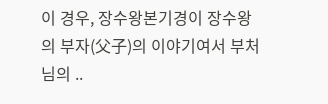이 경우, 장수왕본기경이 장수왕의 부자(父子)의 이야기여서 부처님의 ..